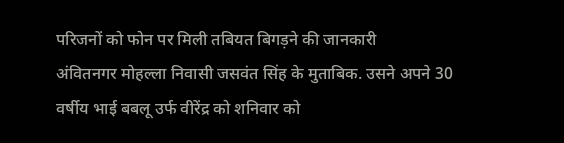परिजनों को फोन पर मिली तबियत बिगड़ने की जानकारी
अंवितनगर मोहल्ला निवासी जसवंत सिंह के मुताबिक. उसने अपने 30 वर्षीय भाई बबलू उर्फ वीरेंद्र को शनिवार को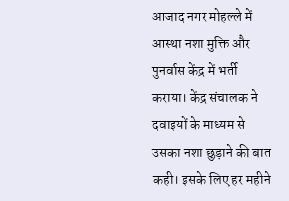आजाद नगर मोहल्ले में आस्था नशा मुक्ति और पुनर्वास केंद्र में भर्ती कराया। केंद्र संचालक ने दवाइयों के माध्यम से उसका नशा छुड़ाने की बात कही। इसके लिए हर महीने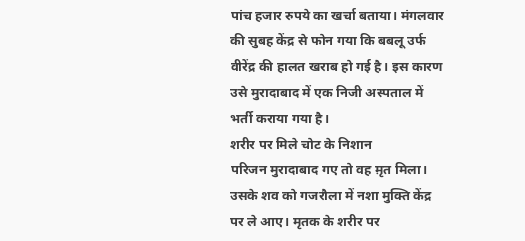पांच हजार रुपये का खर्चा बताया। मंगलवार की सुबह केंद्र से फोन गया कि बबलू उर्फ वीरेंद्र की हालत खराब हो गई है। इस कारण उसे मुरादाबाद में एक निजी अस्पताल में भर्ती कराया गया है।
शरीर पर मिले चोट के निशान
परिजन मुरादाबाद गए तो वह म़ृत मिला। उसके शव को गजरौला में नशा मुक्ति केंद्र पर ले आए। मृतक के शरीर पर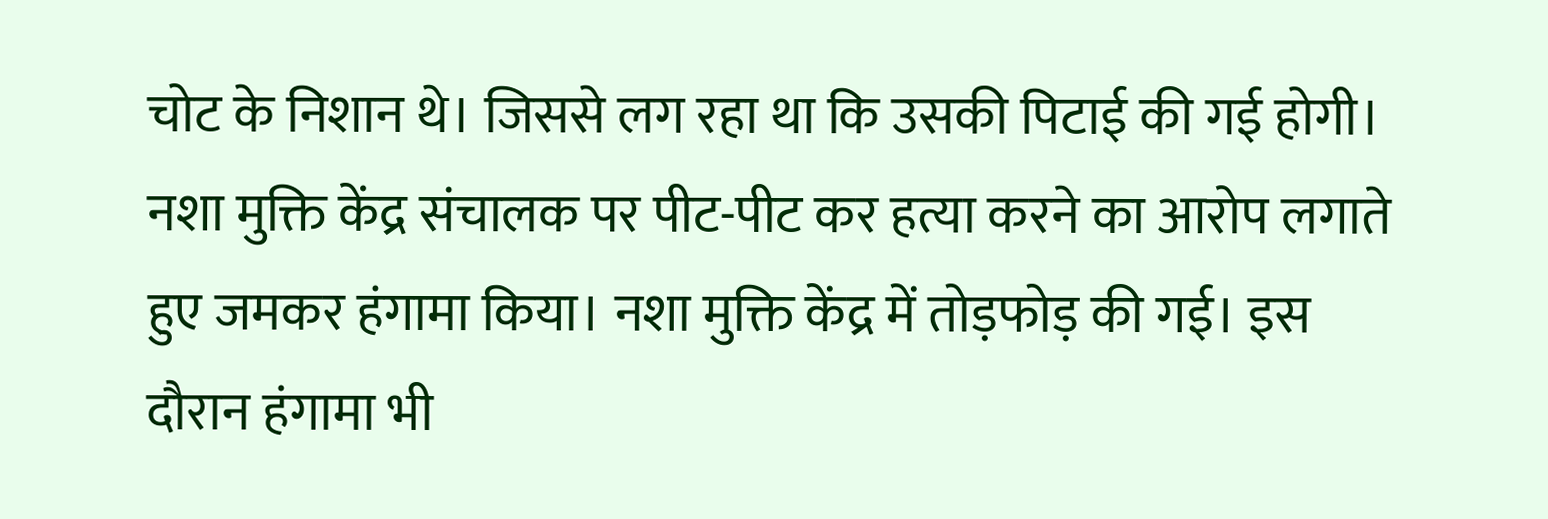चोट के निशान थे। जिससे लग रहा था कि उसकी पिटाई की गई होगी। नशा मुक्ति केंद्र संचालक पर पीट-पीट कर हत्या करने का आरोप लगाते हुए जमकर हंगामा किया। नशा मुक्ति केंद्र में तोड़फोड़ की गई। इस दौरान हंगामा भी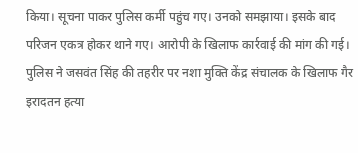किया। सूचना पाकर पुलिस कर्मी पहुंच गए। उनको समझाया। इसके बाद परिजन एकत्र होकर थाने गए। आरोपी के खिलाफ कार्रवाई की मांग की गई। पुलिस ने जसवंत सिंह की तहरीर पर नशा मुक्ति केंद्र संचालक के खिलाफ गैर इरादतन हत्या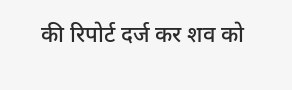की रिपोर्ट दर्ज कर शव को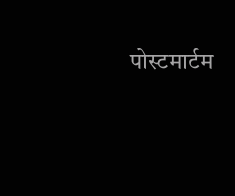पोस्टमार्टम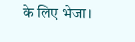के लिए भेजा।